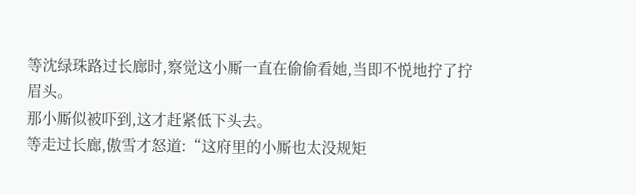等沈绿珠路过长廊时,察觉这小厮一直在偷偷看她,当即不悦地拧了拧眉头。
那小厮似被吓到,这才赶紧低下头去。
等走过长廊,傲雪才怒道:“这府里的小厮也太没规矩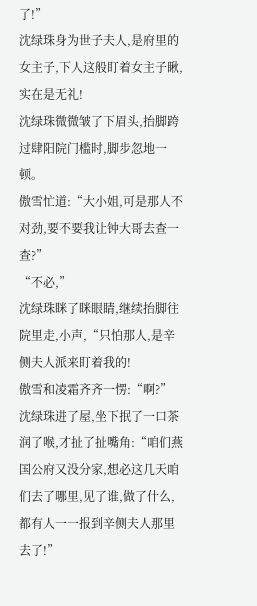了!”
沈绿珠身为世子夫人,是府里的女主子,下人这般盯着女主子瞅,实在是无礼!
沈绿珠微微皱了下眉头,抬脚跨过肆阳院门槛时,脚步忽地一顿。
傲雪忙道:“大小姐,可是那人不对劲,要不要我让钟大哥去查一查?”
“不必,”
沈绿珠眯了眯眼睛,继续抬脚往院里走,小声,“只怕那人,是辛侧夫人派来盯着我的!
傲雪和凌霜齐齐一愣:“啊?”
沈绿珠进了屋,坐下抿了一口茶润了喉,才扯了扯嘴角:“咱们燕国公府又没分家,想必这几天咱们去了哪里,见了谁,做了什么,都有人一一报到辛侧夫人那里去了!”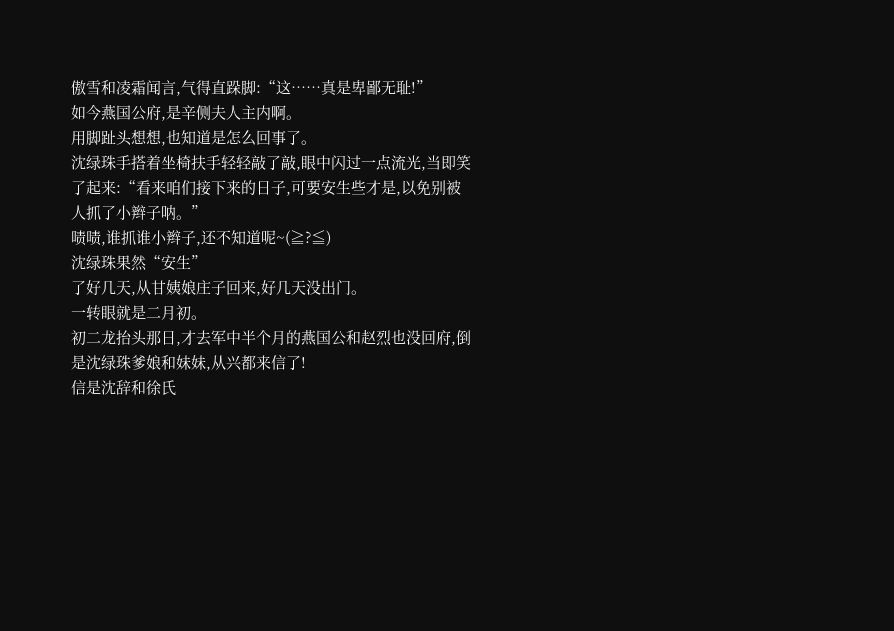傲雪和凌霜闻言,气得直跺脚:“这……真是卑鄙无耻!”
如今燕国公府,是辛侧夫人主内啊。
用脚趾头想想,也知道是怎么回事了。
沈绿珠手搭着坐椅扶手轻轻敲了敲,眼中闪过一点流光,当即笑了起来:“看来咱们接下来的日子,可要安生些才是,以免别被人抓了小辫子呐。”
啧啧,谁抓谁小辫子,还不知道呢~(≧?≦)
沈绿珠果然“安生”
了好几天,从甘姨娘庄子回来,好几天没出门。
一转眼就是二月初。
初二龙抬头那日,才去军中半个月的燕国公和赵烈也没回府,倒是沈绿珠爹娘和妹妹,从兴都来信了!
信是沈辞和徐氏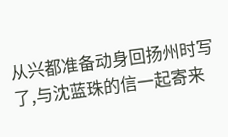从兴都准备动身回扬州时写了,与沈蓝珠的信一起寄来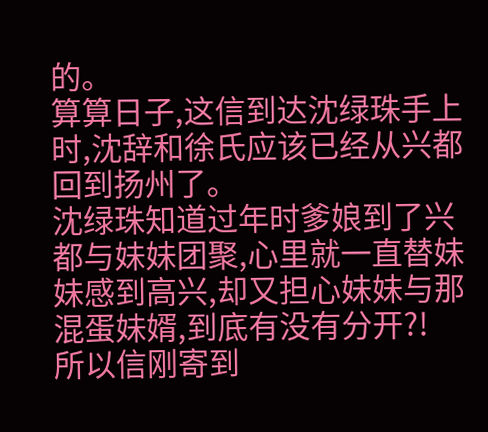的。
算算日子,这信到达沈绿珠手上时,沈辞和徐氏应该已经从兴都回到扬州了。
沈绿珠知道过年时爹娘到了兴都与妹妹团聚,心里就一直替妹妹感到高兴,却又担心妹妹与那混蛋妹婿,到底有没有分开?!
所以信刚寄到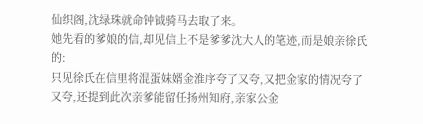仙织阁,沈绿珠就命钟钺骑马去取了来。
她先看的爹娘的信,却见信上不是爹爹沈大人的笔迹,而是娘亲徐氏的:
只见徐氏在信里将混蛋妹婿金淮序夸了又夸,又把金家的情况夸了又夸,还提到此次亲爹能留任扬州知府,亲家公金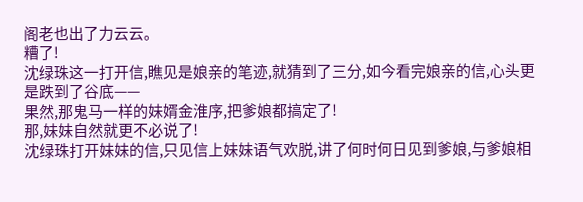阁老也出了力云云。
糟了!
沈绿珠这一打开信,瞧见是娘亲的笔迹,就猜到了三分,如今看完娘亲的信,心头更是跌到了谷底——
果然,那鬼马一样的妹婿金淮序,把爹娘都搞定了!
那,妹妹自然就更不必说了!
沈绿珠打开妹妹的信,只见信上妹妹语气欢脱,讲了何时何日见到爹娘,与爹娘相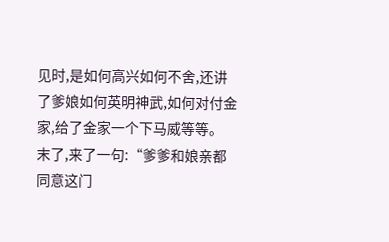见时,是如何高兴如何不舍,还讲了爹娘如何英明神武,如何对付金家,给了金家一个下马威等等。
末了,来了一句:“爹爹和娘亲都同意这门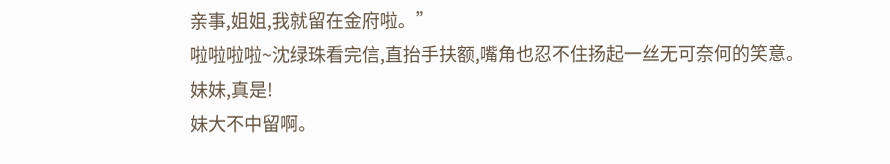亲事,姐姐,我就留在金府啦。”
啦啦啦啦~沈绿珠看完信,直抬手扶额,嘴角也忍不住扬起一丝无可奈何的笑意。
妹妹,真是!
妹大不中留啊。